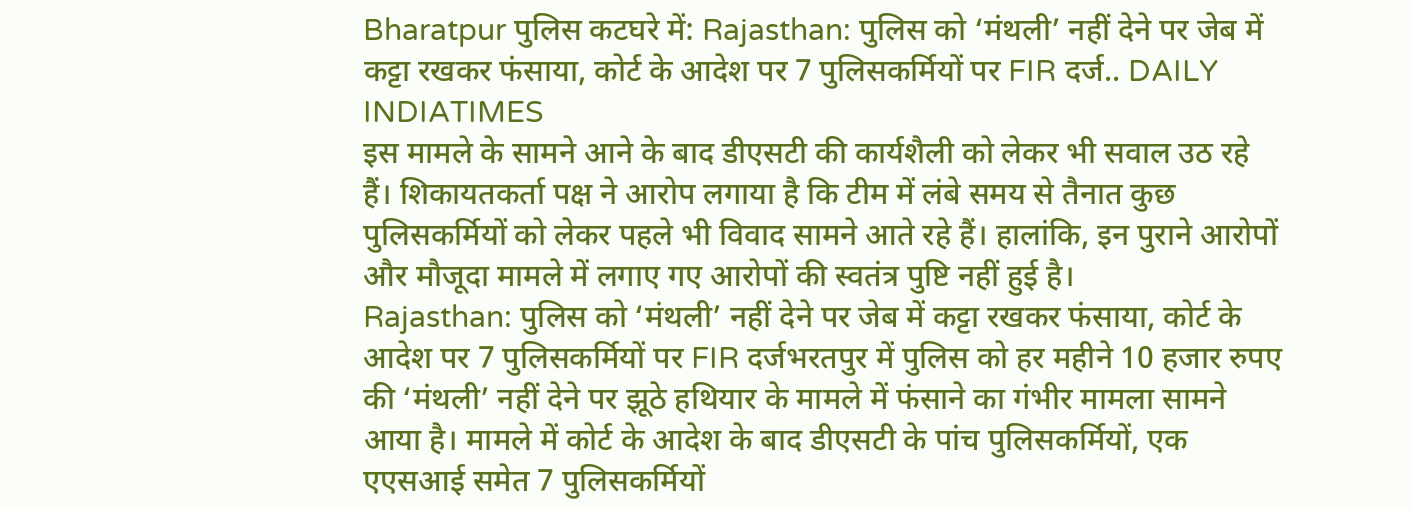Bharatpur पुलिस कटघरे में: Rajasthan: पुलिस को ‘मंथली’ नहीं देने पर जेब में कट्टा रखकर फंसाया, कोर्ट के आदेश पर 7 पुलिसकर्मियों पर FIR दर्ज.. DAILY INDIATIMES
इस मामले के सामने आने के बाद डीएसटी की कार्यशैली को लेकर भी सवाल उठ रहे हैं। शिकायतकर्ता पक्ष ने आरोप लगाया है कि टीम में लंबे समय से तैनात कुछ पुलिसकर्मियों को लेकर पहले भी विवाद सामने आते रहे हैं। हालांकि, इन पुराने आरोपों और मौजूदा मामले में लगाए गए आरोपों की स्वतंत्र पुष्टि नहीं हुई है।
Rajasthan: पुलिस को ‘मंथली’ नहीं देने पर जेब में कट्टा रखकर फंसाया, कोर्ट के आदेश पर 7 पुलिसकर्मियों पर FIR दर्जभरतपुर में पुलिस को हर महीने 10 हजार रुपए की ‘मंथली’ नहीं देने पर झूठे हथियार के मामले में फंसाने का गंभीर मामला सामने आया है। मामले में कोर्ट के आदेश के बाद डीएसटी के पांच पुलिसकर्मियों, एक एएसआई समेत 7 पुलिसकर्मियों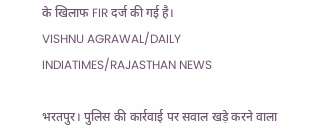के खिलाफ FIR दर्ज की गई है।
VISHNU AGRAWAL/DAILY INDIATIMES/RAJASTHAN NEWS

भरतपुर। पुलिस की कार्रवाई पर सवाल खड़े करने वाला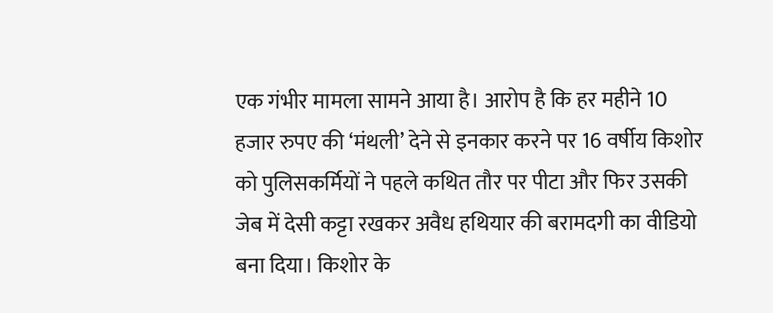एक गंभीर मामला सामने आया है। आरोप है कि हर महीने 10 हजार रुपए की ‘मंथली’ देने से इनकार करने पर 16 वर्षीय किशोर को पुलिसकर्मियों ने पहले कथित तौर पर पीटा और फिर उसकी जेब में देसी कट्टा रखकर अवैध हथियार की बरामदगी का वीडियो बना दिया। किशोर के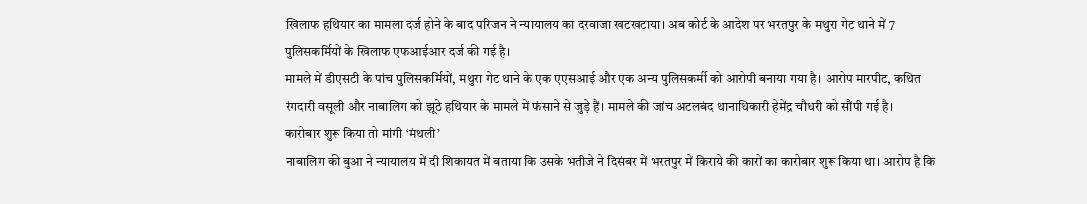खिलाफ हथियार का मामला दर्ज होने के बाद परिजन ने न्यायालय का दरवाजा खटखटाया। अब कोर्ट के आदेश पर भरतपुर के मथुरा गेट थाने में 7 पुलिसकर्मियों के खिलाफ एफआईआर दर्ज की गई है।
मामले में डीएसटी के पांच पुलिसकर्मियों, मथुरा गेट थाने के एक एएसआई और एक अन्य पुलिसकर्मी को आरोपी बनाया गया है। आरोप मारपीट, कथित रंगदारी वसूली और नाबालिग को झूठे हथियार के मामले में फंसाने से जुड़े हैं। मामले की जांच अटलबंद थानाधिकारी हेमेंद्र चौधरी को सौंपी गई है।
कारोबार शुरू किया तो मांगी ‘मंथली’
नाबालिग की बुआ ने न्यायालय में दी शिकायत में बताया कि उसके भतीजे ने दिसंबर में भरतपुर में किराये की कारों का कारोबार शुरू किया था। आरोप है कि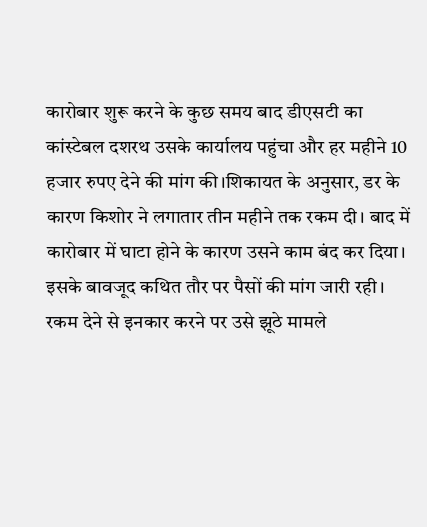कारोबार शुरू करने के कुछ समय बाद डीएसटी का कांस्टेबल दशरथ उसके कार्यालय पहुंचा और हर महीने 10 हजार रुपए देने की मांग की।शिकायत के अनुसार, डर के कारण किशोर ने लगातार तीन महीने तक रकम दी। बाद में कारोबार में घाटा होने के कारण उसने काम बंद कर दिया। इसके बावजूद कथित तौर पर पैसों की मांग जारी रही। रकम देने से इनकार करने पर उसे झूठे मामले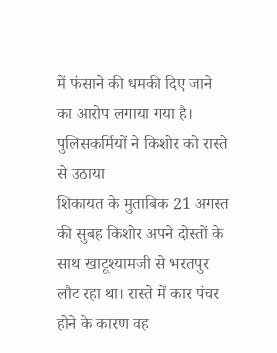में फंसाने की धमकी दिए जाने का आरोप लगाया गया है।
पुलिसकर्मियों ने किशोर को रास्ते से उठाया
शिकायत के मुताबिक 21 अगस्त की सुबह किशोर अपने दोस्तों के साथ खाटूश्यामजी से भरतपुर लौट रहा था। रास्ते में कार पंचर होने के कारण वह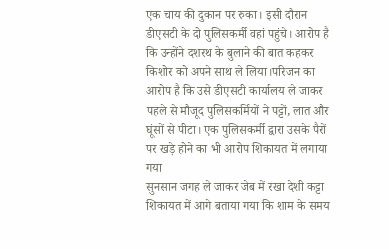एक चाय की दुकान पर रुका। इसी दौरान डीएसटी के दो पुलिसकर्मी वहां पहुंचे। आरोप है कि उन्होंने दशरथ के बुलाने की बात कहकर किशोर को अपने साथ ले लिया।परिजन का आरोप है कि उसे डीएसटी कार्यालय ले जाकर पहले से मौजूद पुलिसकर्मियों ने पट्टों, लात और घूंसों से पीटा। एक पुलिसकर्मी द्वारा उसके पैरों पर खड़े होने का भी आरोप शिकायत में लगाया गया
सुनसान जगह ले जाकर जेब में रखा देशी कट्टा
शिकायत में आगे बताया गया कि शाम के समय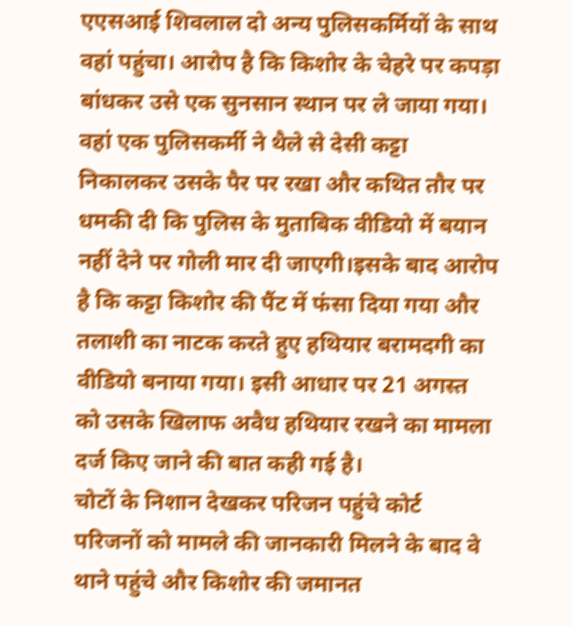एएसआई शिवलाल दो अन्य पुलिसकर्मियों के साथ वहां पहुंचा। आरोप है कि किशोर के चेहरे पर कपड़ा बांधकर उसे एक सुनसान स्थान पर ले जाया गया। वहां एक पुलिसकर्मी ने थैले से देसी कट्टा निकालकर उसके पैर पर रखा और कथित तौर पर धमकी दी कि पुलिस के मुताबिक वीडियो में बयान नहीं देने पर गोली मार दी जाएगी।इसके बाद आरोप है कि कट्टा किशोर की पैंट में फंसा दिया गया और तलाशी का नाटक करते हुए हथियार बरामदगी का वीडियो बनाया गया। इसी आधार पर 21 अगस्त को उसके खिलाफ अवैध हथियार रखने का मामला दर्ज किए जाने की बात कही गई है।
चोटों के निशान देखकर परिजन पहुंचे कोर्ट
परिजनों को मामले की जानकारी मिलने के बाद वे थाने पहुंचे और किशोर की जमानत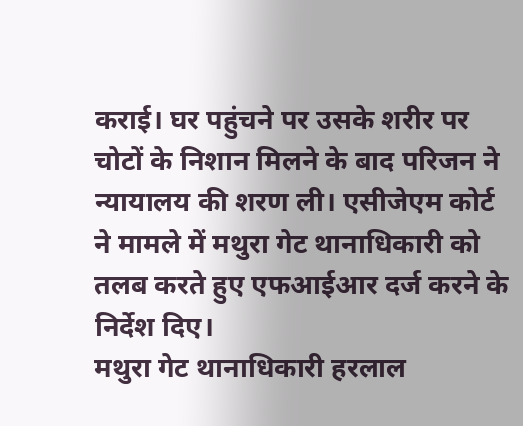कराई। घर पहुंचने पर उसके शरीर पर चोटों के निशान मिलने के बाद परिजन ने न्यायालय की शरण ली। एसीजेएम कोर्ट ने मामले में मथुरा गेट थानाधिकारी को तलब करते हुए एफआईआर दर्ज करने के निर्देश दिए।
मथुरा गेट थानाधिकारी हरलाल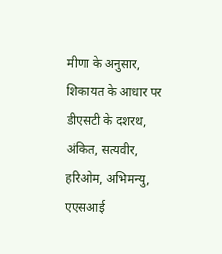मीणा के अनुसार, शिकायत के आधार पर डीएसटी के दशरथ, अंकित, सत्यवीर, हरिओम, अभिमन्यु, एएसआई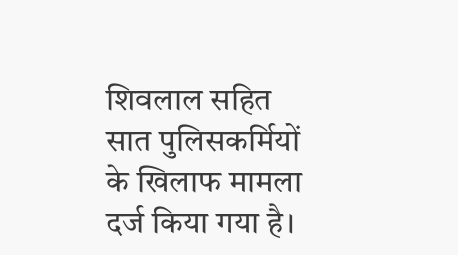शिवलाल सहित सात पुलिसकर्मियों के खिलाफ मामला दर्ज किया गया है।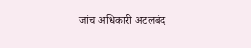जांच अधिकारी अटलबंद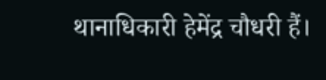थानाधिकारी हेमेंद्र चौधरी हैं।